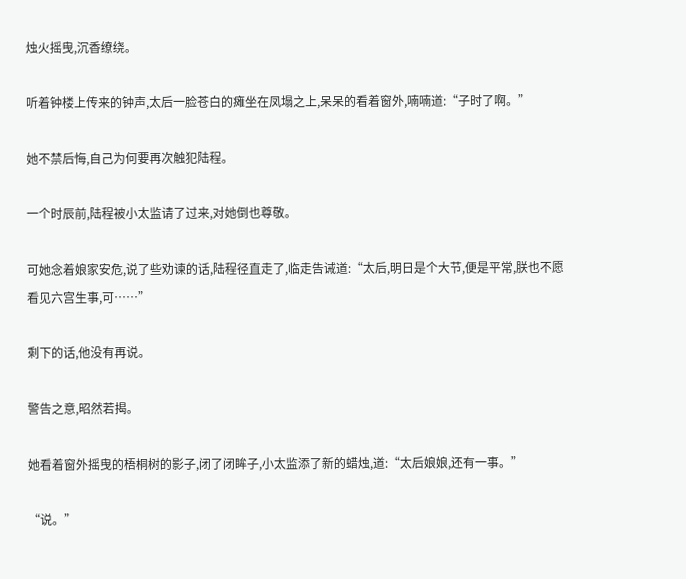烛火摇曳,沉香缭绕。

听着钟楼上传来的钟声,太后一脸苍白的瘫坐在凤塌之上,呆呆的看着窗外,喃喃道:“子时了啊。”

她不禁后悔,自己为何要再次触犯陆程。

一个时辰前,陆程被小太监请了过来,对她倒也尊敬。

可她念着娘家安危,说了些劝谏的话,陆程径直走了,临走告诫道:“太后,明日是个大节,便是平常,朕也不愿看见六宫生事,可……”

剩下的话,他没有再说。

警告之意,昭然若揭。

她看着窗外摇曳的梧桐树的影子,闭了闭眸子,小太监添了新的蜡烛,道:“太后娘娘,还有一事。”

“说。”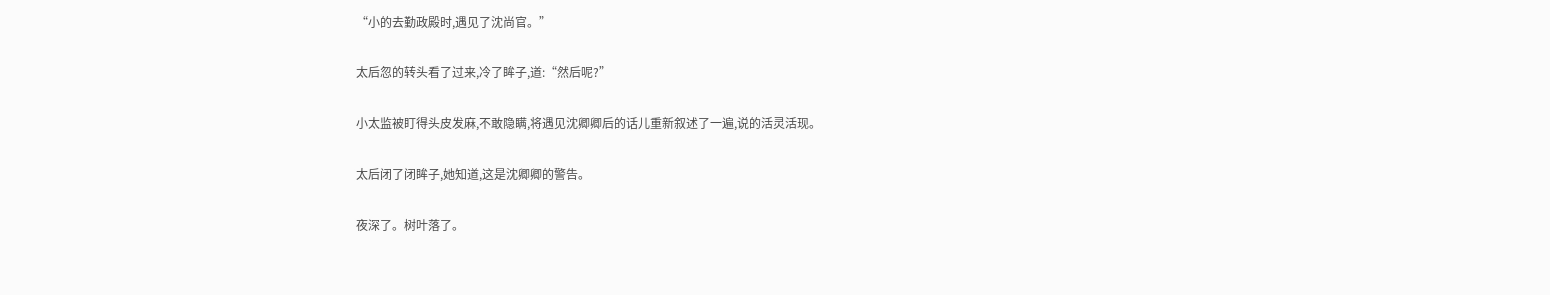“小的去勤政殿时,遇见了沈尚官。”

太后忽的转头看了过来,冷了眸子,道:“然后呢?”

小太监被盯得头皮发麻,不敢隐瞒,将遇见沈卿卿后的话儿重新叙述了一遍,说的活灵活现。

太后闭了闭眸子,她知道,这是沈卿卿的警告。

夜深了。树叶落了。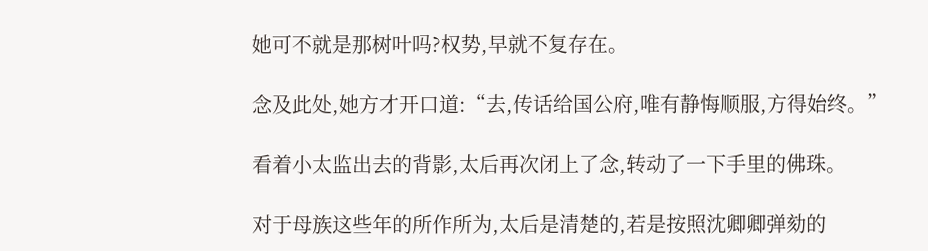她可不就是那树叶吗?权势,早就不复存在。

念及此处,她方才开口道:“去,传话给国公府,唯有静悔顺服,方得始终。”

看着小太监出去的背影,太后再次闭上了念,转动了一下手里的佛珠。

对于母族这些年的所作所为,太后是清楚的,若是按照沈卿卿弹劾的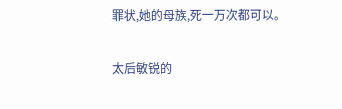罪状,她的母族,死一万次都可以。

太后敏锐的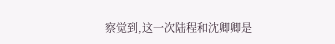察觉到,这一次陆程和沈卿卿是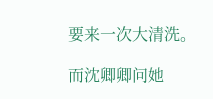要来一次大清洗。

而沈卿卿问她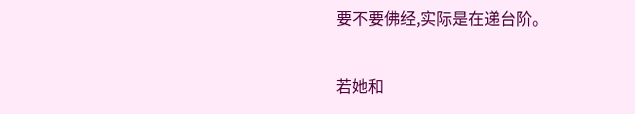要不要佛经,实际是在递台阶。

若她和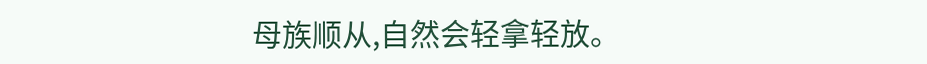母族顺从,自然会轻拿轻放。